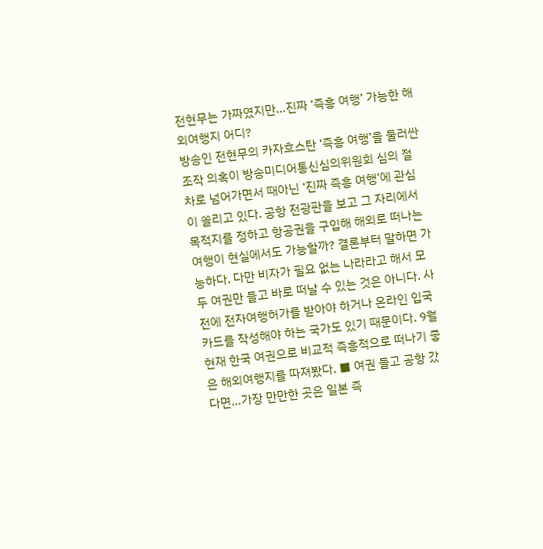전현무는 가짜였지만…진짜 ‘즉흥 여행’ 가능한 해외여행지 어디?
방송인 전현무의 카자흐스탄 ‘즉흥 여행’을 둘러싼 조작 의혹이 방송미디어통신심의위원회 심의 절차로 넘어가면서 때아닌 ‘진짜 즉흥 여행’에 관심이 쏠리고 있다. 공항 전광판을 보고 그 자리에서 목적지를 정하고 항공권을 구입해 해외로 떠나는 여행이 현실에서도 가능할까? 결론부터 말하면 가능하다. 다만 비자가 필요 없는 나라라고 해서 모두 여권만 들고 바로 떠날 수 있는 것은 아니다. 사전에 전자여행허가를 받아야 하거나 온라인 입국카드를 작성해야 하는 국가도 있기 때문이다. 9월 현재 한국 여권으로 비교적 즉흥적으로 떠나기 좋은 해외여행지를 따져봤다. ■ 여권 들고 공항 갔다면…가장 만만한 곳은 일본 즉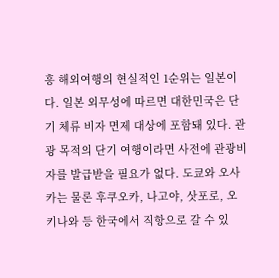흥 해외여행의 현실적인 1순위는 일본이다. 일본 외무성에 따르면 대한민국은 단기 체류 비자 면제 대상에 포함돼 있다. 관광 목적의 단기 여행이라면 사전에 관광비자를 발급받을 필요가 없다. 도쿄와 오사카는 물론 후쿠오카, 나고야, 삿포로, 오키나와 등 한국에서 직항으로 갈 수 있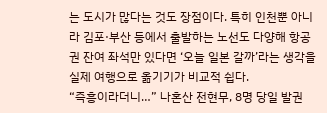는 도시가 많다는 것도 장점이다. 특히 인천뿐 아니라 김포·부산 등에서 출발하는 노선도 다양해 항공권 잔여 좌석만 있다면 ‘오늘 일본 갈까’라는 생각을 실제 여행으로 옮기기가 비교적 쉽다.
“즉흥이라더니…” 나혼산 전현무, 8명 당일 발권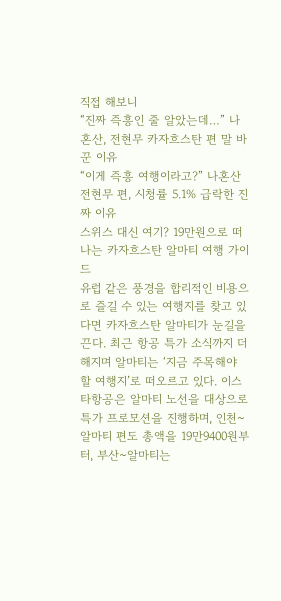직접 해보니
“진짜 즉흥인 줄 알았는데…” 나혼산, 전현무 카자흐스탄 편 말 바꾼 이유
“이게 즉흥 여행이라고?” 나혼산 전현무 편, 시청률 5.1% 급락한 진짜 이유
스위스 대신 여기? 19만원으로 떠나는 카자흐스탄 알마티 여행 가이드
유럽 같은 풍경을 합리적인 비용으로 즐길 수 있는 여행지를 찾고 있다면 카자흐스탄 알마티가 눈길을 끈다. 최근 항공 특가 소식까지 더해지며 알마티는 ‘지금 주목해야 할 여행지’로 떠오르고 있다. 이스타항공은 알마티 노선을 대상으로 특가 프로모션을 진행하며, 인천~알마티 편도 총액을 19만9400원부터, 부산~알마티는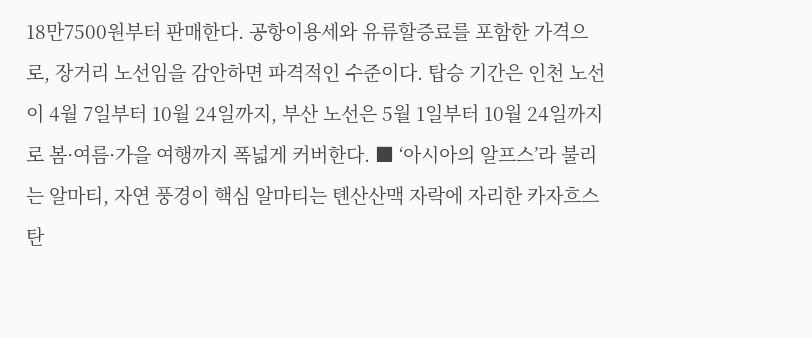18만7500원부터 판매한다. 공항이용세와 유류할증료를 포함한 가격으로, 장거리 노선임을 감안하면 파격적인 수준이다. 탑승 기간은 인천 노선이 4월 7일부터 10월 24일까지, 부산 노선은 5월 1일부터 10월 24일까지로 봄·여름·가을 여행까지 폭넓게 커버한다. ■ ‘아시아의 알프스’라 불리는 알마티, 자연 풍경이 핵심 알마티는 톈산산맥 자락에 자리한 카자흐스탄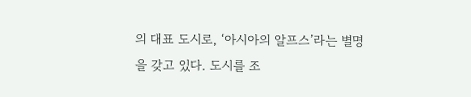의 대표 도시로, ‘아시아의 알프스’라는 별명을 갖고 있다. 도시를 조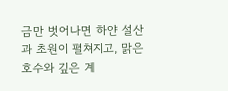금만 벗어나면 하얀 설산과 초원이 펼쳐지고, 맑은 호수와 깊은 계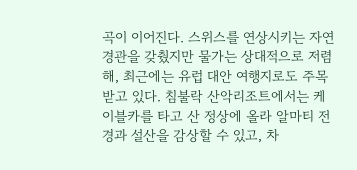곡이 이어진다. 스위스를 연상시키는 자연 경관을 갖췄지만 물가는 상대적으로 저렴해, 최근에는 유럽 대안 여행지로도 주목받고 있다. 침불락 산악리조트에서는 케이블카를 타고 산 정상에 올라 알마티 전경과 설산을 감상할 수 있고, 차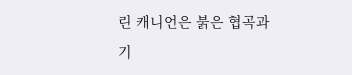린 캐니언은 붉은 협곡과 기